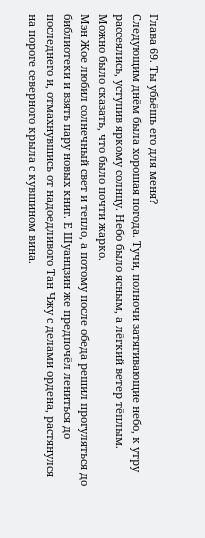Глава 69. Ты убьёшь его для меня?
Следующим днём была хорошая погода. Тучи, полночи затягивающие небо, к утру рассеялись, уступив яркому солнцу. Небо было ясным, а лёгкий ветер тёплым. Можно было сказать, что было почти жарко.
Мэн Жое любил солнечный свет и тепло, а потому после обеда решил прогуляться до библиотеки и взять пару новых книг. Е Шуанцзин же предпочёл лениться до последнего и, отмахнувшись от надоедливого Тан Чжу с делами ордена, растянулся на пороге северного крыла с кувшином вина.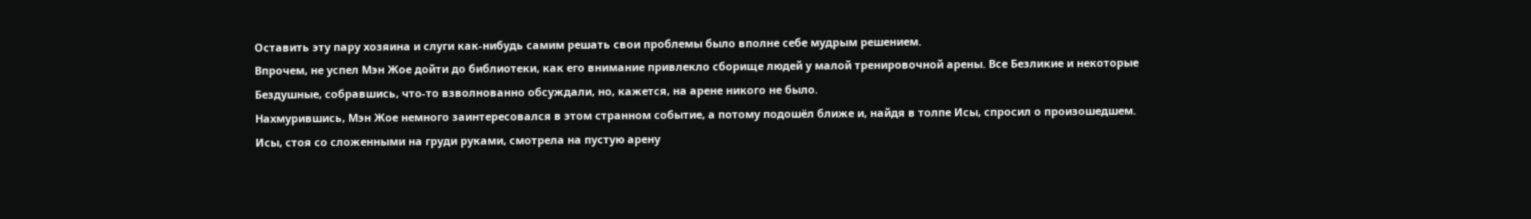Оставить эту пару хозяина и слуги как-нибудь самим решать свои проблемы было вполне себе мудрым решением.
Впрочем, не успел Мэн Жое дойти до библиотеки, как его внимание привлекло сборище людей у малой тренировочной арены. Все Безликие и некоторые Бездушные, собравшись, что-то взволнованно обсуждали, но, кажется, на арене никого не было.
Нахмурившись, Мэн Жое немного заинтересовался в этом странном событие, а потому подошёл ближе и, найдя в толпе Исы, спросил о произошедшем.
Исы, стоя со сложенными на груди руками, смотрела на пустую арену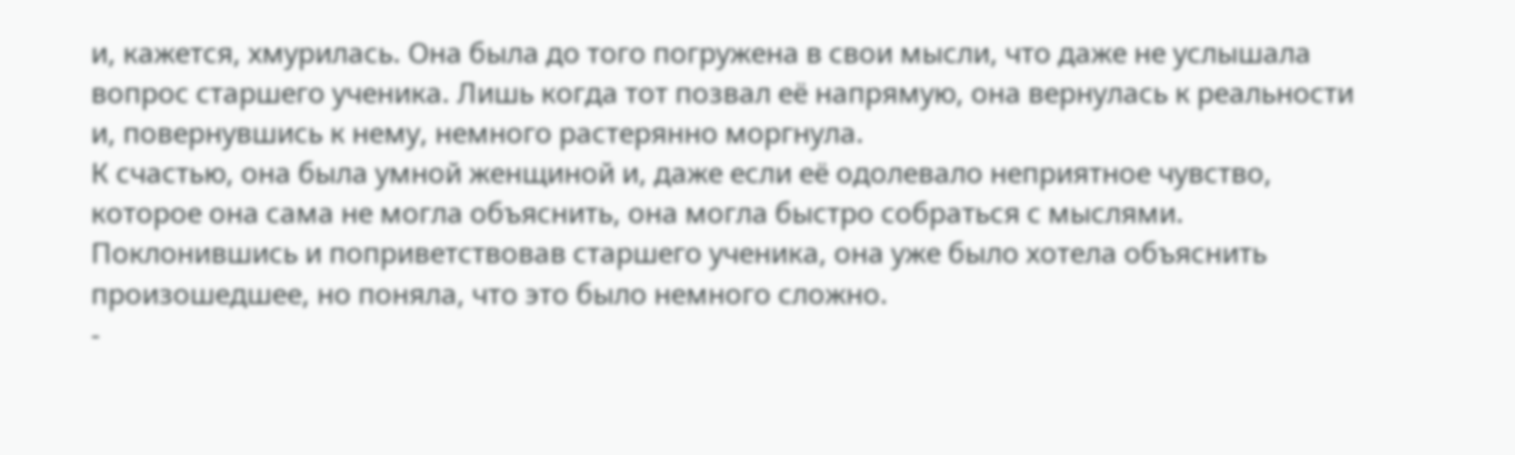и, кажется, хмурилась. Она была до того погружена в свои мысли, что даже не услышала вопрос старшего ученика. Лишь когда тот позвал её напрямую, она вернулась к реальности и, повернувшись к нему, немного растерянно моргнула.
К счастью, она была умной женщиной и, даже если её одолевало неприятное чувство, которое она сама не могла объяснить, она могла быстро собраться с мыслями. Поклонившись и поприветствовав старшего ученика, она уже было хотела объяснить произошедшее, но поняла, что это было немного сложно.
-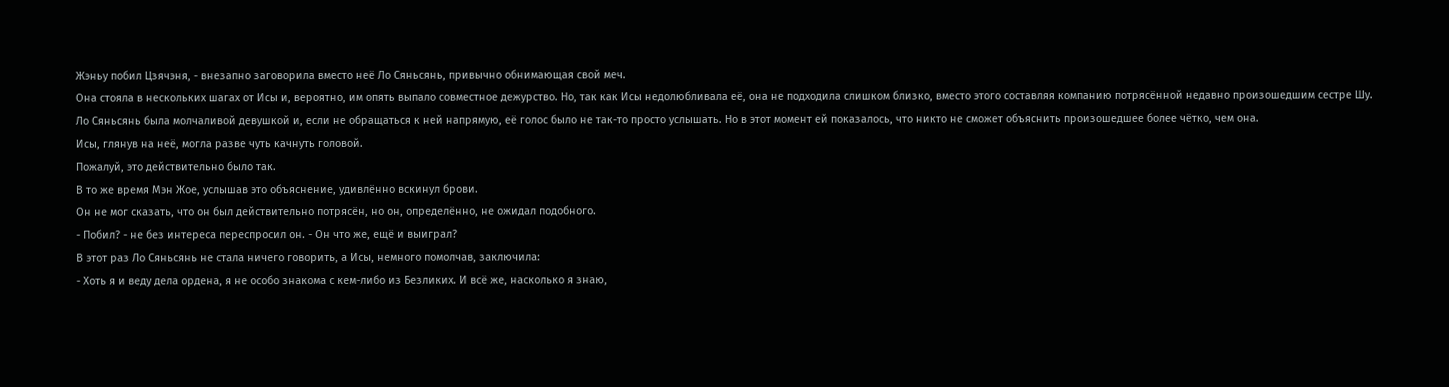Жэньу побил Цзячэня, - внезапно заговорила вместо неё Ло Сяньсянь, привычно обнимающая свой меч.
Она стояла в нескольких шагах от Исы и, вероятно, им опять выпало совместное дежурство. Но, так как Исы недолюбливала её, она не подходила слишком близко, вместо этого составляя компанию потрясённой недавно произошедшим сестре Шу.
Ло Сяньсянь была молчаливой девушкой и, если не обращаться к ней напрямую, её голос было не так-то просто услышать. Но в этот момент ей показалось, что никто не сможет объяснить произошедшее более чётко, чем она.
Исы, глянув на неё, могла разве чуть качнуть головой.
Пожалуй, это действительно было так.
В то же время Мэн Жое, услышав это объяснение, удивлённо вскинул брови.
Он не мог сказать, что он был действительно потрясён, но он, определённо, не ожидал подобного.
- Побил? - не без интереса переспросил он. - Он что же, ещё и выиграл?
В этот раз Ло Сяньсянь не стала ничего говорить, а Исы, немного помолчав, заключила:
- Хоть я и веду дела ордена, я не особо знакома с кем-либо из Безликих. И всё же, насколько я знаю,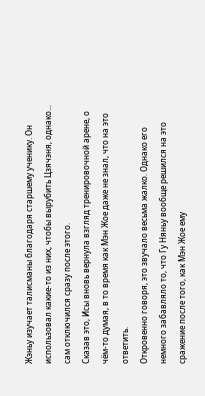Жэньу изучает талисманы благодаря старшему ученику. Он использовал какие-то из них, чтобы вырубить Цзячэня, однако... сам отключился сразу после этого.
Сказав это, Исы вновь вернула взгляд тренировочной арене, о чём-то думая, в то время как Мэн Жое даже не знал, что на это ответить.
Откровенно говоря, это звучало весьма жалко. Однако его немного забавляло то, что Гу Няньу вообще решился на это сражение после того, как Мэн Жое ему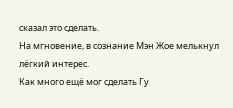сказал это сделать.
На мгновение, в сознание Мэн Жое мелькнул лёгкий интерес.
Как много ещё мог сделать Гу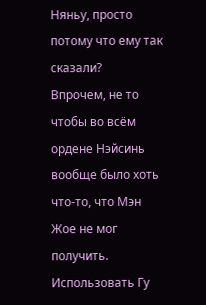Няньу, просто потому что ему так сказали?
Впрочем, не то чтобы во всём ордене Нэйсинь вообще было хоть что-то, что Мэн Жое не мог получить. Использовать Гу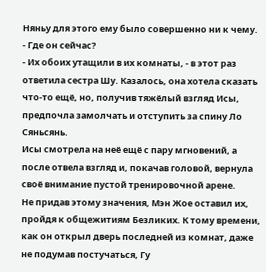Няньу для этого ему было совершенно ни к чему.
- Где он сейчас?
- Их обоих утащили в их комнаты, - в этот раз ответила сестра Шу. Казалось, она хотела сказать что-то ещё, но, получив тяжёлый взгляд Исы, предпочла замолчать и отступить за спину Ло Сяньсянь.
Исы смотрела на неё ещё с пару мгновений, а после отвела взгляд и, покачав головой, вернула своё внимание пустой тренировочной арене.
Не придав этому значения, Мэн Жое оставил их, пройдя к общежитиям Безликих. К тому времени, как он открыл дверь последней из комнат, даже не подумав постучаться, Гу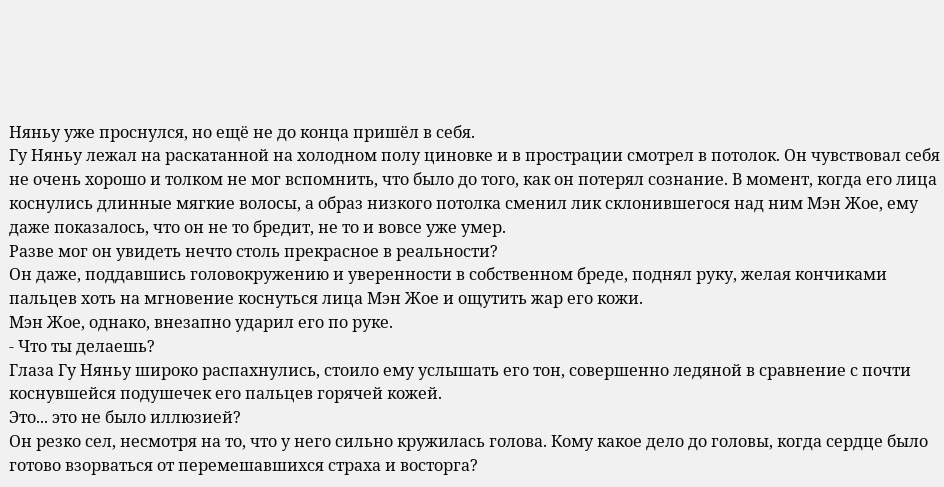Няньу уже проснулся, но ещё не до конца пришёл в себя.
Гу Няньу лежал на раскатанной на холодном полу циновке и в прострации смотрел в потолок. Он чувствовал себя не очень хорошо и толком не мог вспомнить, что было до того, как он потерял сознание. В момент, когда его лица коснулись длинные мягкие волосы, а образ низкого потолка сменил лик склонившегося над ним Мэн Жое, ему даже показалось, что он не то бредит, не то и вовсе уже умер.
Разве мог он увидеть нечто столь прекрасное в реальности?
Он даже, поддавшись головокружению и уверенности в собственном бреде, поднял руку, желая кончиками пальцев хоть на мгновение коснуться лица Мэн Жое и ощутить жар его кожи.
Мэн Жое, однако, внезапно ударил его по руке.
- Что ты делаешь?
Глаза Гу Няньу широко распахнулись, стоило ему услышать его тон, совершенно ледяной в сравнение с почти коснувшейся подушечек его пальцев горячей кожей.
Это... это не было иллюзией?
Он резко сел, несмотря на то, что у него сильно кружилась голова. Кому какое дело до головы, когда сердце было готово взорваться от перемешавшихся страха и восторга?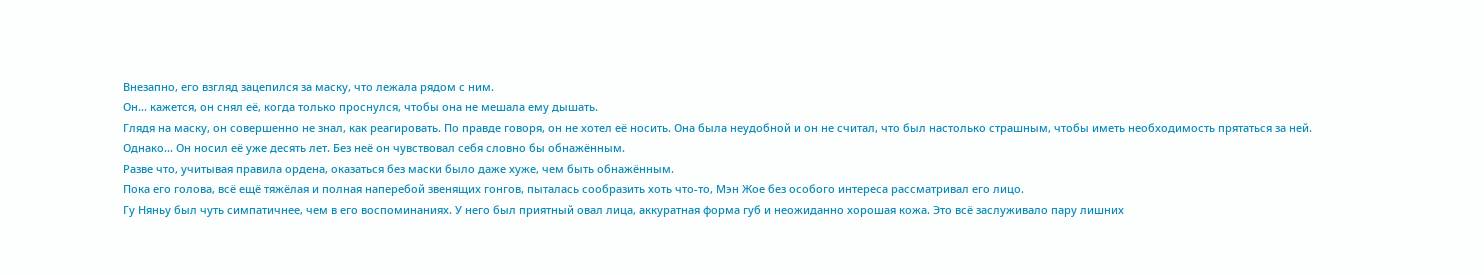Внезапно, его взгляд зацепился за маску, что лежала рядом с ним.
Он... кажется, он снял её, когда только проснулся, чтобы она не мешала ему дышать.
Глядя на маску, он совершенно не знал, как реагировать. По правде говоря, он не хотел её носить. Она была неудобной и он не считал, что был настолько страшным, чтобы иметь необходимость прятаться за ней. Однако... Он носил её уже десять лет. Без неё он чувствовал себя словно бы обнажённым.
Разве что, учитывая правила ордена, оказаться без маски было даже хуже, чем быть обнажённым.
Пока его голова, всё ещё тяжёлая и полная наперебой звенящих гонгов, пыталась сообразить хоть что-то, Мэн Жое без особого интереса рассматривал его лицо.
Гу Няньу был чуть симпатичнее, чем в его воспоминаниях. У него был приятный овал лица, аккуратная форма губ и неожиданно хорошая кожа. Это всё заслуживало пару лишних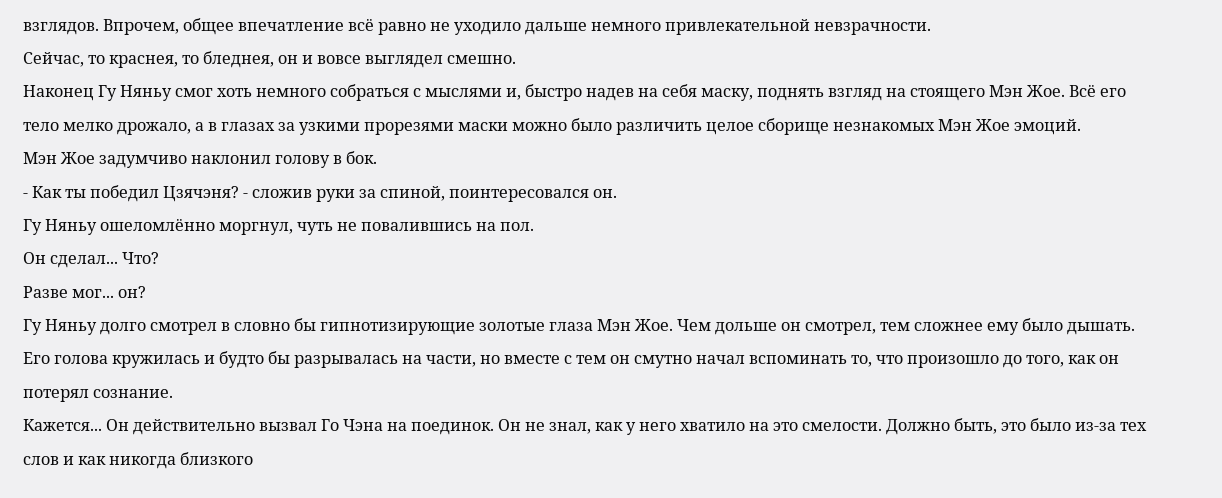взглядов. Впрочем, общее впечатление всё равно не уходило дальше немного привлекательной невзрачности.
Сейчас, то краснея, то бледнея, он и вовсе выглядел смешно.
Наконец Гу Няньу смог хоть немного собраться с мыслями и, быстро надев на себя маску, поднять взгляд на стоящего Мэн Жое. Всё его тело мелко дрожало, а в глазах за узкими прорезями маски можно было различить целое сборище незнакомых Мэн Жое эмоций.
Мэн Жое задумчиво наклонил голову в бок.
- Как ты победил Цзячэня? - сложив руки за спиной, поинтересовался он.
Гу Няньу ошеломлённо моргнул, чуть не повалившись на пол.
Он сделал... Что?
Разве мог... он?
Гу Няньу долго смотрел в словно бы гипнотизирующие золотые глаза Мэн Жое. Чем дольше он смотрел, тем сложнее ему было дышать. Его голова кружилась и будто бы разрывалась на части, но вместе с тем он смутно начал вспоминать то, что произошло до того, как он потерял сознание.
Кажется... Он действительно вызвал Го Чэна на поединок. Он не знал, как у него хватило на это смелости. Должно быть, это было из-за тех слов и как никогда близкого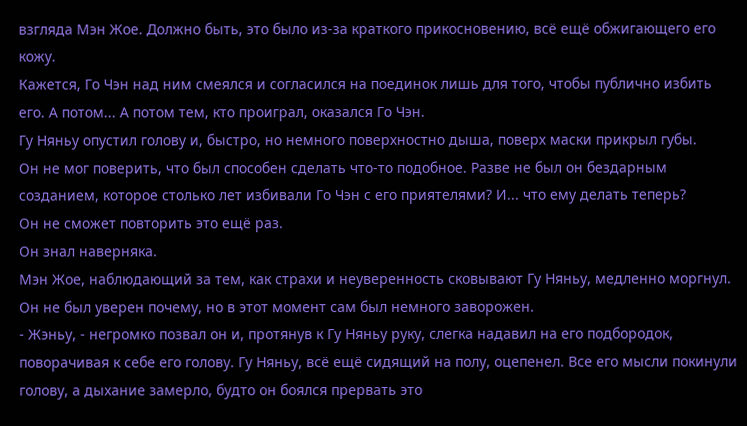взгляда Мэн Жое. Должно быть, это было из-за краткого прикосновению, всё ещё обжигающего его кожу.
Кажется, Го Чэн над ним смеялся и согласился на поединок лишь для того, чтобы публично избить его. А потом... А потом тем, кто проиграл, оказался Го Чэн.
Гу Няньу опустил голову и, быстро, но немного поверхностно дыша, поверх маски прикрыл губы.
Он не мог поверить, что был способен сделать что-то подобное. Разве не был он бездарным созданием, которое столько лет избивали Го Чэн с его приятелями? И... что ему делать теперь?
Он не сможет повторить это ещё раз.
Он знал наверняка.
Мэн Жое, наблюдающий за тем, как страхи и неуверенность сковывают Гу Няньу, медленно моргнул.
Он не был уверен почему, но в этот момент сам был немного заворожен.
- Жэньу, - негромко позвал он и, протянув к Гу Няньу руку, слегка надавил на его подбородок, поворачивая к себе его голову. Гу Няньу, всё ещё сидящий на полу, оцепенел. Все его мысли покинули голову, а дыхание замерло, будто он боялся прервать это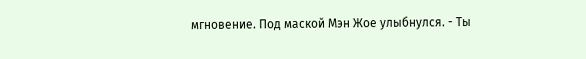мгновение. Под маской Мэн Жое улыбнулся. - Ты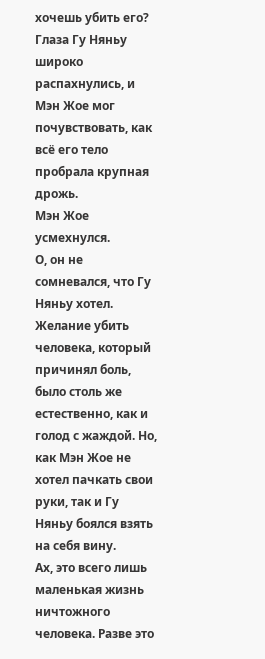хочешь убить его?
Глаза Гу Няньу широко распахнулись, и Мэн Жое мог почувствовать, как всё его тело пробрала крупная дрожь.
Мэн Жое усмехнулся.
О, он не сомневался, что Гу Няньу хотел. Желание убить человека, который причинял боль, было столь же естественно, как и голод с жаждой. Но, как Мэн Жое не хотел пачкать свои руки, так и Гу Няньу боялся взять на себя вину.
Ах, это всего лишь маленькая жизнь ничтожного человека. Разве это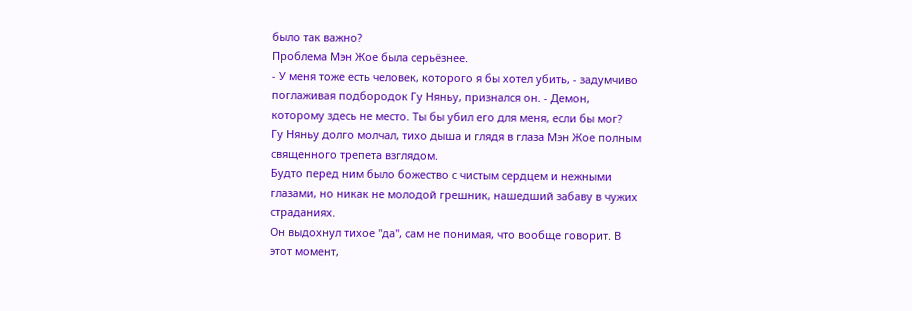было так важно?
Проблема Мэн Жое была серьёзнее.
- У меня тоже есть человек, которого я бы хотел убить, - задумчиво поглаживая подбородок Гу Няньу, признался он. - Демон, которому здесь не место. Ты бы убил его для меня, если бы мог?
Гу Няньу долго молчал, тихо дыша и глядя в глаза Мэн Жое полным священного трепета взглядом.
Будто перед ним было божество с чистым сердцем и нежными глазами, но никак не молодой грешник, нашедший забаву в чужих страданиях.
Он выдохнул тихое "да", сам не понимая, что вообще говорит. В этот момент,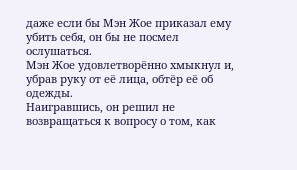даже если бы Мэн Жое приказал ему убить себя, он бы не посмел ослушаться.
Мэн Жое удовлетворённо хмыкнул и, убрав руку от её лица, обтёр её об одежды.
Наигравшись, он решил не возвращаться к вопросу о том, как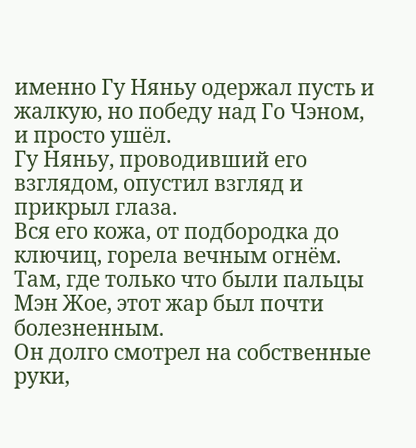именно Гу Няньу одержал пусть и жалкую, но победу над Го Чэном, и просто ушёл.
Гу Няньу, проводивший его взглядом, опустил взгляд и прикрыл глаза.
Вся его кожа, от подбородка до ключиц, горела вечным огнём. Там, где только что были пальцы Мэн Жое, этот жар был почти болезненным.
Он долго смотрел на собственные руки,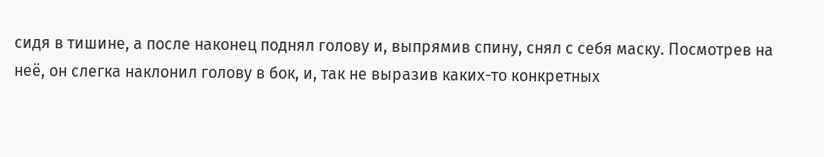сидя в тишине, а после наконец поднял голову и, выпрямив спину, снял с себя маску. Посмотрев на неё, он слегка наклонил голову в бок, и, так не выразив каких-то конкретных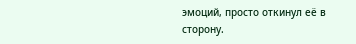эмоций, просто откинул её в сторону.